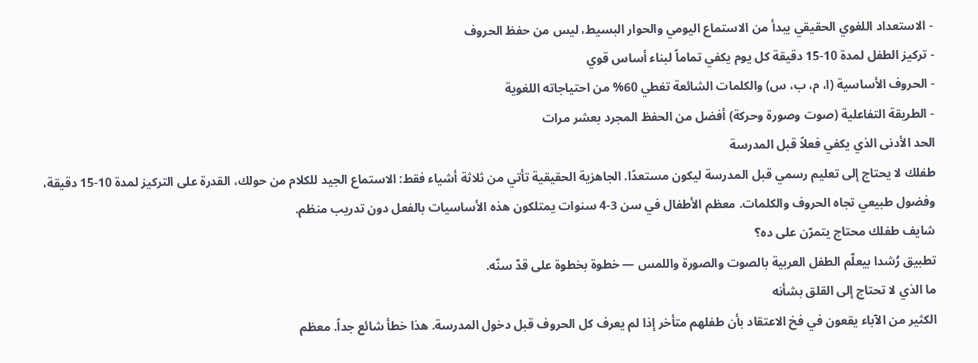- الاستعداد اللغوي الحقيقي يبدأ من الاستماع اليومي والحوار البسيط، ليس من حفظ الحروف
- تركيز الطفل لمدة 10-15 دقيقة كل يوم يكفي تماماً لبناء أساس قوي
- الحروف الأساسية (ا، م، ب، س) والكلمات الشائعة تغطي 60% من احتياجاته اللغوية
- الطريقة التفاعلية (صوت وصورة وحركة) أفضل من الحفظ المجرد بعشر مرات
الحد الأدنى الذي يكفي فعلاً قبل المدرسة
طفلك لا يحتاج إلى تعليم رسمي قبل المدرسة ليكون مستعدًا. الجاهزية الحقيقية تأتي من ثلاثة أشياء فقط: الاستماع الجيد للكلام من حولك، القدرة على التركيز لمدة 10-15 دقيقة، وفضول طبيعي تجاه الحروف والكلمات. معظم الأطفال في سن 3-4 سنوات يمتلكون هذه الأساسيات بالفعل دون تدريب منظم.
شايف طفلك محتاج يتمرّن على ده؟
تطبيق رُشدا بيعلّم الطفل العربية بالصوت والصورة واللمس — خطوة بخطوة على قدّ سنّه.
ما الذي لا تحتاج إلى القلق بشأنه
الكثير من الآباء يقعون في فخ الاعتقاد بأن طفلهم متأخر إذا لم يعرف كل الحروف قبل دخول المدرسة. هذا خطأ شائع جداً. معظم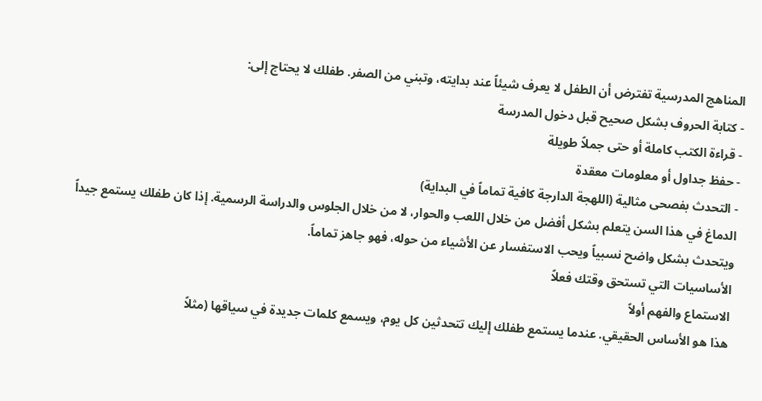المناهج المدرسية تفترض أن الطفل لا يعرف شيئاً عند بدايته، وتبني من الصفر. طفلك لا يحتاج إلى:
- كتابة الحروف بشكل صحيح قبل دخول المدرسة
- قراءة الكتب كاملة أو حتى جملاً طويلة
- حفظ جداول أو معلومات معقدة
- التحدث بفصحى مثالية (اللهجة الدارجة كافية تماماً في البداية)
الدماغ في هذا السن يتعلم بشكل أفضل من خلال اللعب والحوار، لا من خلال الجلوس والدراسة الرسمية. إذا كان طفلك يستمع جيداً ويتحدث بشكل واضح نسبياً ويحب الاستفسار عن الأشياء من حوله، فهو جاهز تماماً.
الأساسيات التي تستحق وقتك فعلاً
الاستماع والفهم أولاً
هذا هو الأساس الحقيقي. عندما يستمع طفلك إليك تتحدثين كل يوم، ويسمع كلمات جديدة في سياقها (مثلاً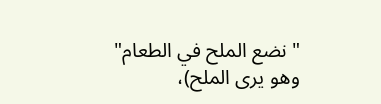"نضع الملح في الطعام" وهو يرى الملح)،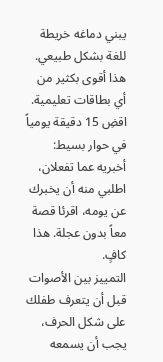يبني دماغه خريطة للغة بشكل طبيعي. هذا أقوى بكثير من أي بطاقات تعليمية. اقضِ 15 دقيقة يومياً في حوار بسيط: أخبريه عما تفعلان، اطلبي منه أن يخبرك عن يومه، اقرئا قصة معاً بدون عجلة. هذا كافٍ.
التمييز بين الأصوات
قبل أن يتعرف طفلك على شكل الحرف، يجب أن يسمعه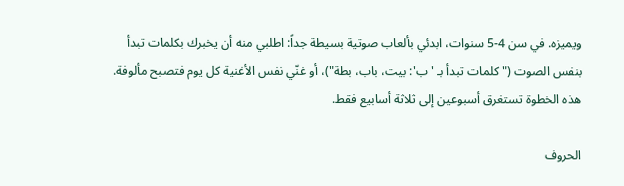ويميزه. في سن 4-5 سنوات، ابدئي بألعاب صوتية بسيطة جداً: اطلبي منه أن يخبرك بكلمات تبدأ بنفس الصوت ("كلمات تبدأ بـ 'ب': بيت، باب، بطة")، أو غنّي نفس الأغنية كل يوم فتصبح مألوفة. هذه الخطوة تستغرق أسبوعين إلى ثلاثة أسابيع فقط.

الحروف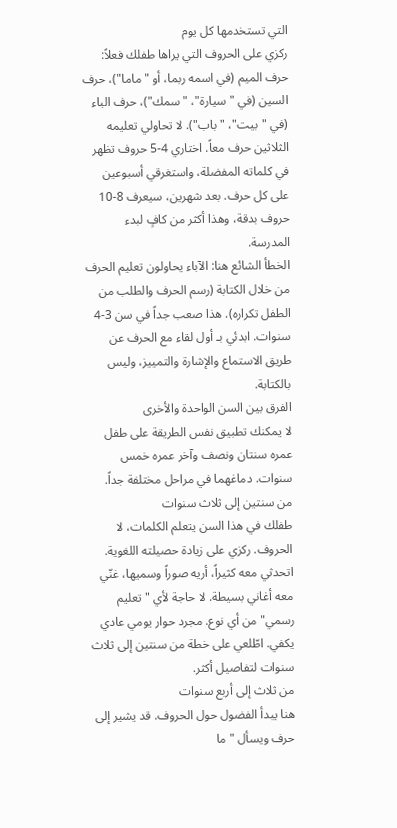التي تستخدمها كل يوم
ركزي على الحروف التي يراها طفلك فعلاً: حرف الميم (في اسمه ربما، أو "ماما")، حرف السين (في "سيارة"، "سمك")، حرف الباء (في "بيت"، "باب"). لا تحاولي تعليمه الثلاثين حرف معاً. اختاري 4-5 حروف تظهر في كلماته المفضلة، واستغرقي أسبوعين على كل حرف. بعد شهرين، سيعرف 8-10 حروف بدقة، وهذا أكثر من كافٍ لبدء المدرسة.
الخطأ الشائع هنا: الآباء يحاولون تعليم الحرف من خلال الكتابة (رسم الحرف والطلب من الطفل تكراره). هذا صعب جداً في سن 3-4 سنوات. ابدئي بـ أول لقاء مع الحرف عن طريق الاستماع والإشارة والتمييز، وليس بالكتابة.
الفرق بين السن الواحدة والأخرى
لا يمكنك تطبيق نفس الطريقة على طفل عمره سنتان ونصف وآخر عمره خمس سنوات. دماغهما في مراحل مختلفة جداً.
من سنتين إلى ثلاث سنوات
طفلك في هذا السن يتعلم الكلمات، لا الحروف. ركزي على زيادة حصيلته اللغوية. اتحدثي معه كثيراً، أريه صوراً وسميها، غنّي معه أغاني بسيطة. لا حاجة لأي "تعليم رسمي" من أي نوع. مجرد حوار يومي عادي يكفي. اطّلعي على خطة من سنتين إلى ثلاث سنوات لتفاصيل أكثر.
من ثلاث إلى أربع سنوات
هنا يبدأ الفضول حول الحروف. قد يشير إلى حرف ويسأل "ما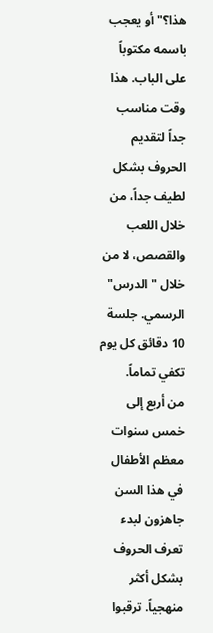هذا؟" أو يعجب باسمه مكتوباً على الباب. هذا وقت مناسب جداً لتقديم الحروف بشكل لطيف جداً، من خلال اللعب والقصص، لا من خلال "الدرس" الرسمي. جلسة 10 دقائق كل يوم تكفي تماماً.
من أربع إلى خمس سنوات
معظم الأطفال في هذا السن جاهزون لبدء تعرف الحروف بشكل أكثر منهجياً. ترقبوا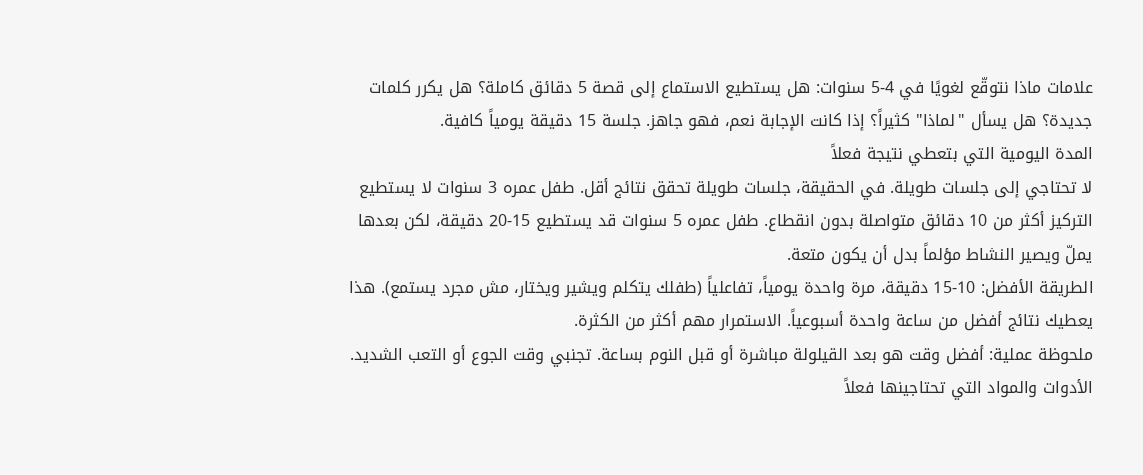علامات ماذا نتوقّع لغويًا في 4-5 سنوات: هل يستطيع الاستماع إلى قصة 5 دقائق كاملة؟ هل يكرر كلمات جديدة؟ هل يسأل "لماذا" كثيراً؟ إذا كانت الإجابة نعم، فهو جاهز. جلسة 15 دقيقة يومياً كافية.
المدة اليومية التي بتعطي نتيجة فعلاً
لا تحتاجي إلى جلسات طويلة. في الحقيقة، جلسات طويلة تحقق نتائج أقل. طفل عمره 3 سنوات لا يستطيع التركيز أكثر من 10 دقائق متواصلة بدون انقطاع. طفل عمره 5 سنوات قد يستطيع 15-20 دقيقة، لكن بعدها يملّ ويصير النشاط مؤلماً بدل أن يكون متعة.
الطريقة الأفضل: 10-15 دقيقة، مرة واحدة يومياً، تفاعلياً (طفلك يتكلم ويشير ويختار، مش مجرد يستمع). هذا يعطيك نتائج أفضل من ساعة واحدة أسبوعياً. الاستمرار مهم أكثر من الكثرة.
ملحوظة عملية: أفضل وقت هو بعد القيلولة مباشرة أو قبل النوم بساعة. تجنبي وقت الجوع أو التعب الشديد.
الأدوات والمواد التي تحتاجينها فعلاً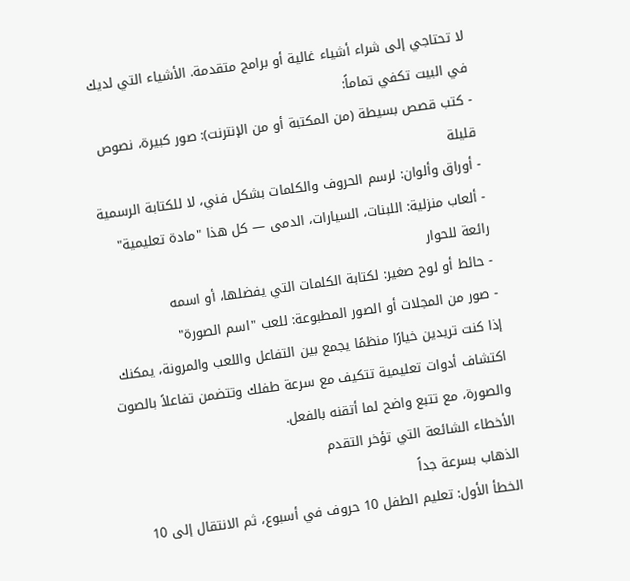لا تحتاجي إلى شراء أشياء غالية أو برامج متقدمة. الأشياء التي لديك في البيت تكفي تماماً:
- كتب قصص بسيطة (من المكتبة أو من الإنترنت): صور كبيرة، نصوص قليلة
- أوراق وألوان: لرسم الحروف والكلمات بشكل فني، لا للكتابة الرسمية
- ألعاب منزلية: اللبنات، السيارات، الدمى — كل هذا "مادة تعليمية" رائعة للحوار
- حائط أو لوح صغير: لكتابة الكلمات التي يفضلها، أو اسمه
- صور من المجلات أو الصور المطبوعة: للعب "اسم الصورة"
إذا كنت تريدين خيارًا منظمًا يجمع بين التفاعل واللعب والمرونة، يمكنك اكتشاف أدوات تعليمية تتكيف مع سرعة طفلك وتتضمن تفاعلاً بالصوت والصورة، مع تتبع واضح لما أتقنه بالفعل.
الأخطاء الشائعة التي تؤخر التقدم
الذهاب بسرعة جداً
الخطأ الأول: تعليم الطفل 10 حروف في أسبوع، ثم الانتقال إلى 10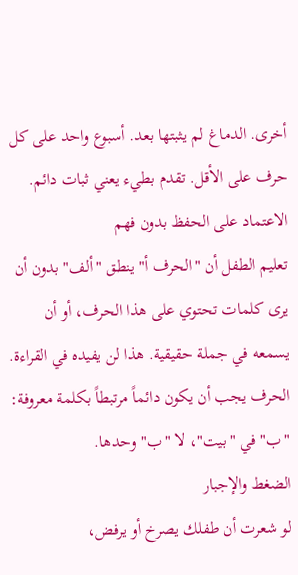أخرى. الدماغ لم يثبتها بعد. أسبوع واحد على كل حرف على الأقل. تقدم بطيء يعني ثبات دائم.
الاعتماد على الحفظ بدون فهم
تعليم الطفل أن "الحرف أ" ينطق "ألف" بدون أن يرى كلمات تحتوي على هذا الحرف، أو أن يسمعه في جملة حقيقية. هذا لن يفيده في القراءة. الحرف يجب أن يكون دائماً مرتبطاً بكلمة معروفة: "ب" في "بيت"، لا "ب" وحدها.
الضغط والإجبار
لو شعرت أن طفلك يصرخ أو يرفض،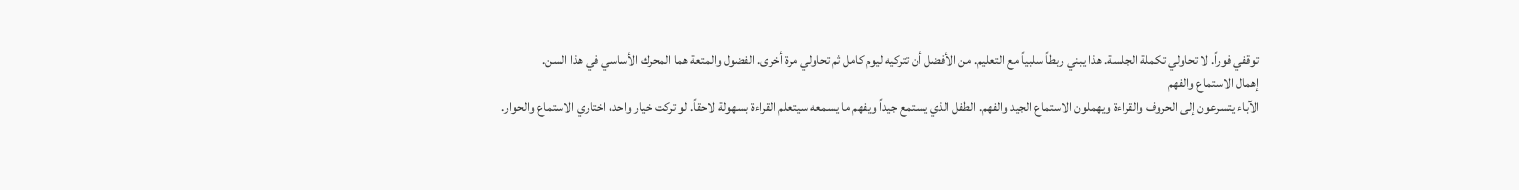توقفي فوراً. لا تحاولي تكملة الجلسة. هذا يبني ربطاً سلبياً مع التعليم. من الأفضل أن تتركيه ليوم كامل ثم تحاولي مرة أخرى. الفضول والمتعة هما المحرك الأساسي في هذا السن.
إهمال الاستماع والفهم
الآباء يتسرعون إلى الحروف والقراءة ويهملون الاستماع الجيد والفهم. الطفل الذي يستمع جيداً ويفهم ما يسمعه سيتعلم القراءة بسهولة لاحقاً. لو تركت خيار واحد، اختاري الاستماع والحوار.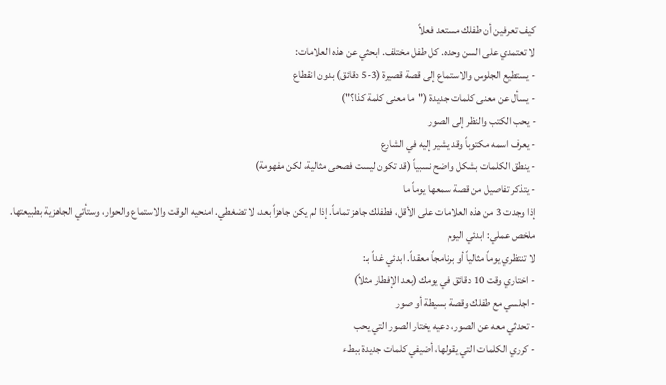كيف تعرفين أن طفلك مستعد فعلاً
لا تعتمدي على السن وحده. كل طفل مختلف. ابحثي عن هذه العلامات:
- يستطيع الجلوس والاستماع إلى قصة قصيرة (3-5 دقائق) بدون انقطاع
- يسأل عن معنى كلمات جديدة ("ما معنى كلمة كذا؟")
- يحب الكتب والنظر إلى الصور
- يعرف اسمه مكتوباً وقد يشير إليه في الشارع
- ينطق الكلمات بشكل واضح نسبياً (قد تكون ليست فصحى مثالية، لكن مفهومة)
- يتذكر تفاصيل من قصة سمعها يوماً ما
إذا وجدت 3 من هذه العلامات على الأقل، فطفلك جاهز تماماً. إذا لم يكن جاهزاً بعد، لا تضغطي. امنحيه الوقت والاستماع والحوار، وستأتي الجاهزية بطبيعتها.
ملخص عملي: ابدئي اليوم
لا تنتظري يوماً مثالياً أو برنامجاً معقداً. ابدئي غداً بـ:
- اختاري وقت 10 دقائق في يومك (بعد الإفطار مثلاً)
- اجلسي مع طفلك وقصة بسيطة أو صور
- تحدثي معه عن الصور، دعيه يختار الصور التي يحب
- كرري الكلمات التي يقولها، أضيفي كلمات جديدة ببطء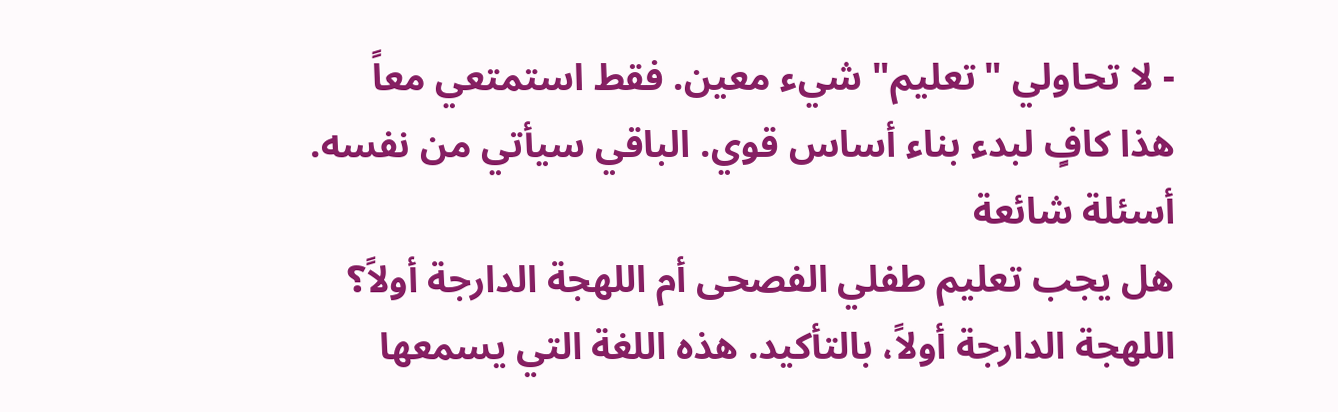- لا تحاولي "تعليم" شيء معين. فقط استمتعي معاً
هذا كافٍ لبدء بناء أساس قوي. الباقي سيأتي من نفسه.
أسئلة شائعة
هل يجب تعليم طفلي الفصحى أم اللهجة الدارجة أولاً؟
اللهجة الدارجة أولاً، بالتأكيد. هذه اللغة التي يسمعها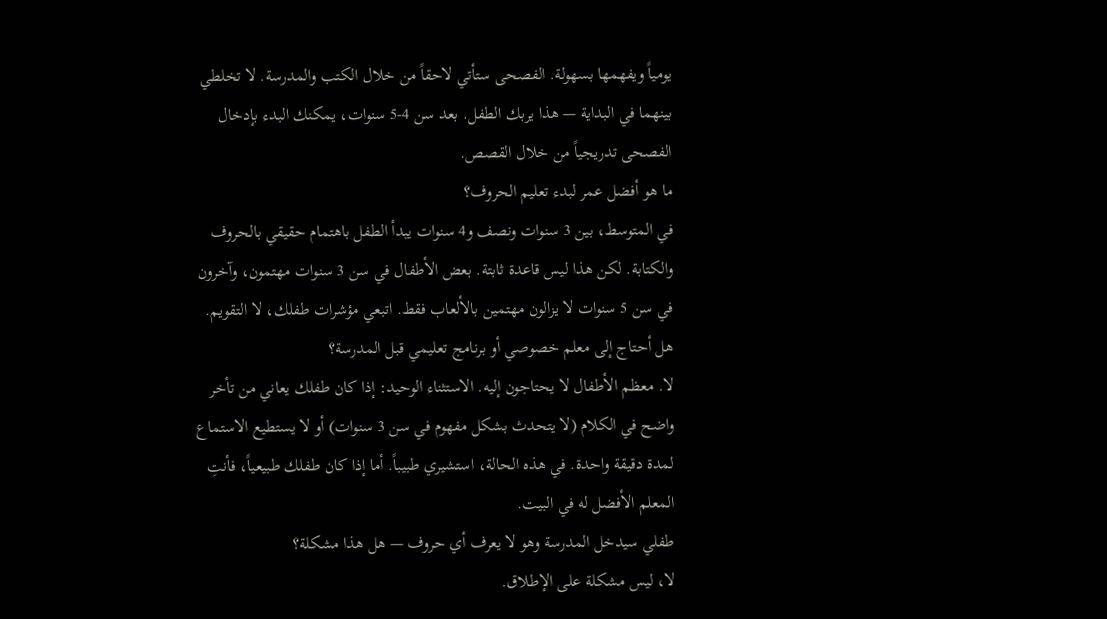يومياً ويفهمها بسهولة. الفصحى ستأتي لاحقاً من خلال الكتب والمدرسة. لا تخلطي بينهما في البداية — هذا يربك الطفل. بعد سن 4-5 سنوات، يمكنك البدء بإدخال الفصحى تدريجياً من خلال القصص.
ما هو أفضل عمر لبدء تعليم الحروف؟
في المتوسط، بين 3 سنوات ونصف و4 سنوات يبدأ الطفل باهتمام حقيقي بالحروف والكتابة. لكن هذا ليس قاعدة ثابتة. بعض الأطفال في سن 3 سنوات مهتمون، وآخرون في سن 5 سنوات لا يزالون مهتمين بالألعاب فقط. اتبعي مؤشرات طفلك، لا التقويم.
هل أحتاج إلى معلم خصوصي أو برنامج تعليمي قبل المدرسة؟
لا. معظم الأطفال لا يحتاجون إليه. الاستثناء الوحيد: إذا كان طفلك يعاني من تأخر واضح في الكلام (لا يتحدث بشكل مفهوم في سن 3 سنوات) أو لا يستطيع الاستماع لمدة دقيقة واحدة. في هذه الحالة، استشيري طبيباً. أما إذا كان طفلك طبيعياً، فأنتِ المعلم الأفضل له في البيت.
طفلي سيدخل المدرسة وهو لا يعرف أي حروف — هل هذا مشكلة؟
لا، ليس مشكلة على الإطلاق.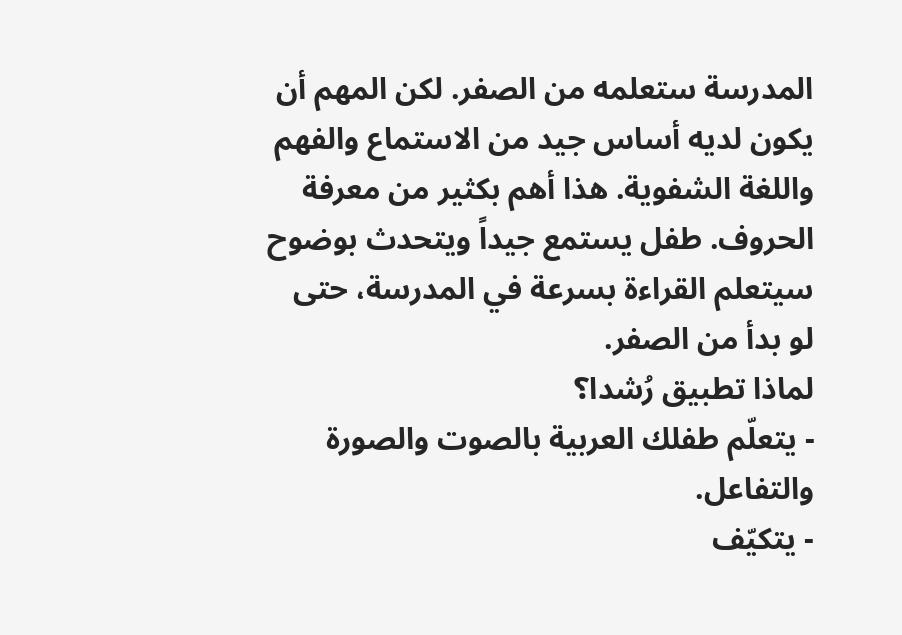المدرسة ستعلمه من الصفر. لكن المهم أن يكون لديه أساس جيد من الاستماع والفهم واللغة الشفوية. هذا أهم بكثير من معرفة الحروف. طفل يستمع جيداً ويتحدث بوضوح سيتعلم القراءة بسرعة في المدرسة، حتى لو بدأ من الصفر.
لماذا تطبيق رُشدا؟
- يتعلّم طفلك العربية بالصوت والصورة والتفاعل.
- يتكيّف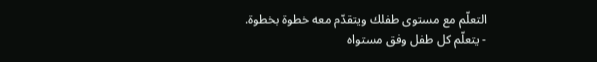التعلّم مع مستوى طفلك ويتقدّم معه خطوة بخطوة.
- يتعلّم كل طفل وفق مستواه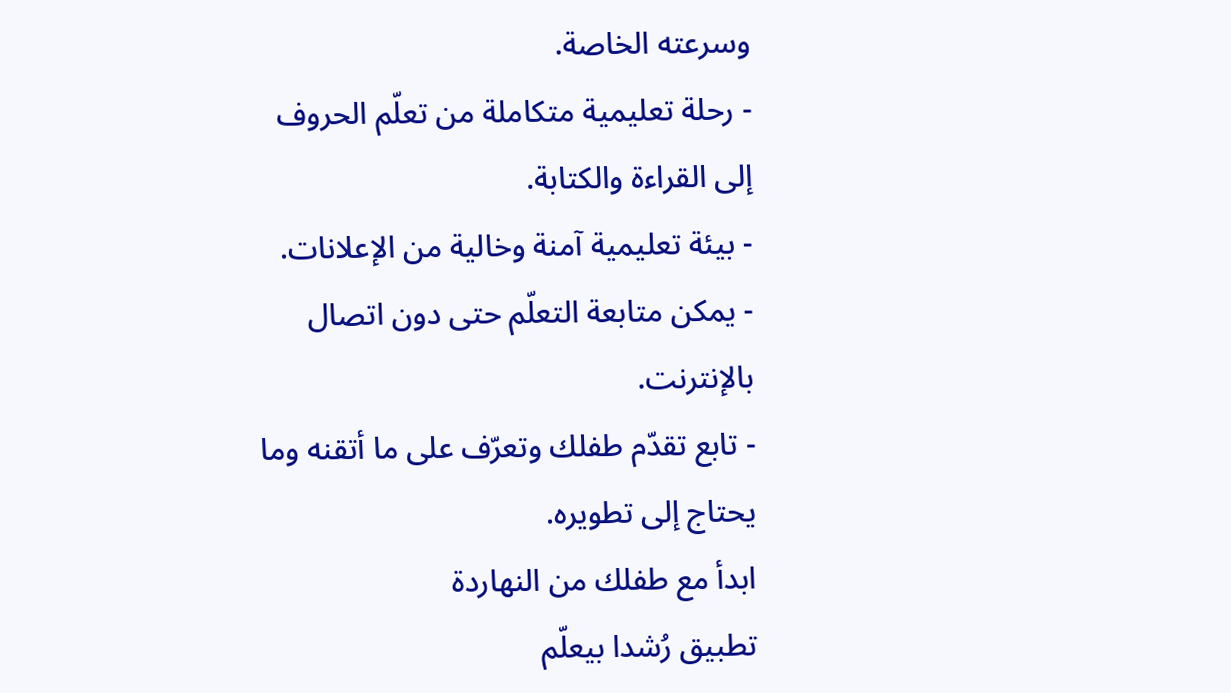وسرعته الخاصة.
- رحلة تعليمية متكاملة من تعلّم الحروف إلى القراءة والكتابة.
- بيئة تعليمية آمنة وخالية من الإعلانات.
- يمكن متابعة التعلّم حتى دون اتصال بالإنترنت.
- تابع تقدّم طفلك وتعرّف على ما أتقنه وما يحتاج إلى تطويره.
ابدأ مع طفلك من النهاردة
تطبيق رُشدا بيعلّم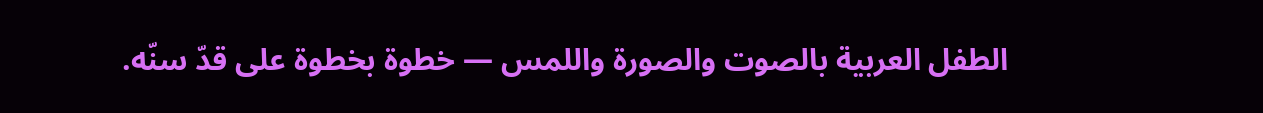الطفل العربية بالصوت والصورة واللمس — خطوة بخطوة على قدّ سنّه.